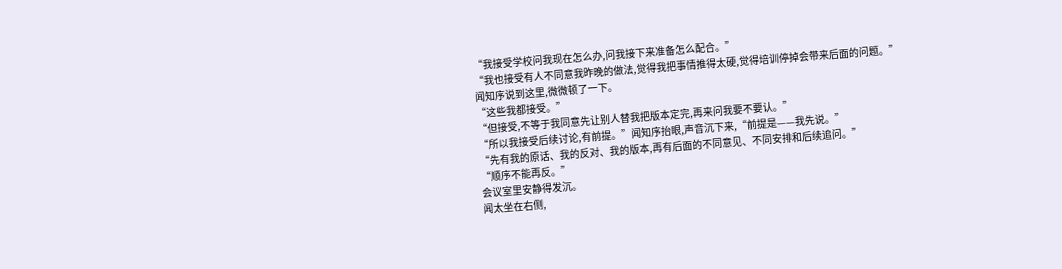“我接受学校问我现在怎么办,问我接下来准备怎么配合。”
“我也接受有人不同意我昨晚的做法,觉得我把事情推得太硬,觉得培训停掉会带来后面的问题。”
闻知序说到这里,微微顿了一下。
“这些我都接受。”
“但接受,不等于我同意先让别人替我把版本定完,再来问我要不要认。”
“所以我接受后续讨论,有前提。”闻知序抬眼,声音沉下来,“前提是——我先说。”
“先有我的原话、我的反对、我的版本,再有后面的不同意见、不同安排和后续追问。”
“顺序不能再反。”
会议室里安静得发沉。
闻太坐在右侧,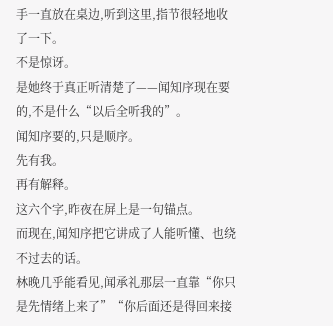手一直放在桌边,听到这里,指节很轻地收了一下。
不是惊讶。
是她终于真正听清楚了——闻知序现在要的,不是什么“以后全听我的”。
闻知序要的,只是顺序。
先有我。
再有解释。
这六个字,昨夜在屏上是一句锚点。
而现在,闻知序把它讲成了人能听懂、也绕不过去的话。
林晚几乎能看见,闻承礼那层一直靠“你只是先情绪上来了”“你后面还是得回来接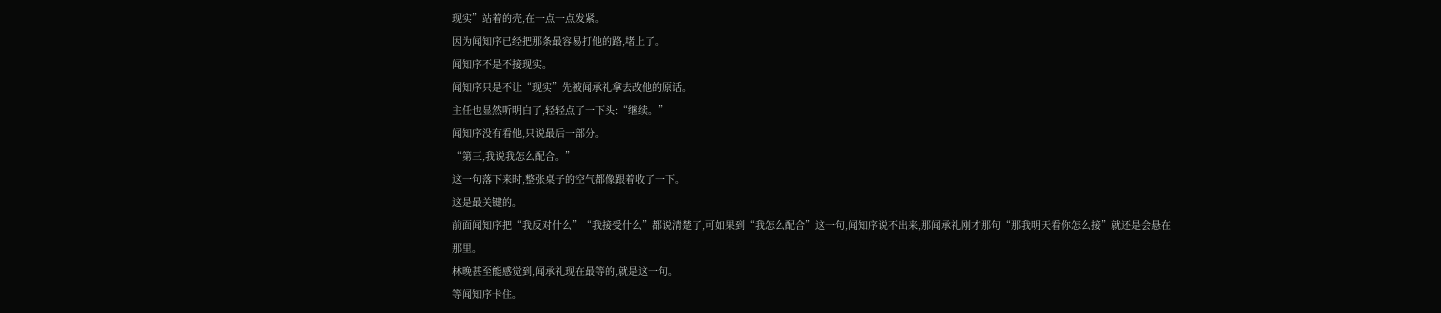现实”站着的壳,在一点一点发紧。
因为闻知序已经把那条最容易打他的路,堵上了。
闻知序不是不接现实。
闻知序只是不让“现实”先被闻承礼拿去改他的原话。
主任也显然听明白了,轻轻点了一下头:“继续。”
闻知序没有看他,只说最后一部分。
“第三,我说我怎么配合。”
这一句落下来时,整张桌子的空气都像跟着收了一下。
这是最关键的。
前面闻知序把“我反对什么”“我接受什么”都说清楚了,可如果到“我怎么配合”这一句,闻知序说不出来,那闻承礼刚才那句“那我明天看你怎么接”就还是会悬在那里。
林晚甚至能感觉到,闻承礼现在最等的,就是这一句。
等闻知序卡住。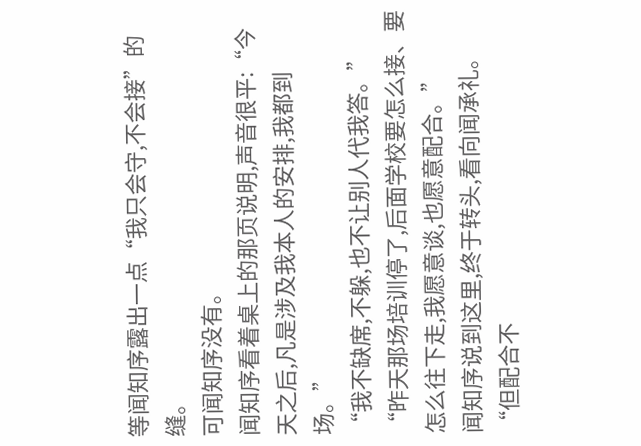等闻知序露出一点“我只会守,不会接”的缝。
可闻知序没有。
闻知序看着桌上的那页说明,声音很平:“今天之后,凡是涉及我本人的安排,我都到场。”
“我不缺席,不躲,也不让别人代我答。”
“昨天那场培训停了,后面学校要怎么接、要怎么往下走,我愿意谈,也愿意配合。”
闻知序说到这里,终于转头,看向闻承礼。
“但配合不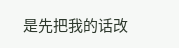是先把我的话改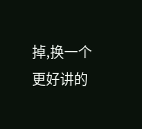掉,换一个更好讲的